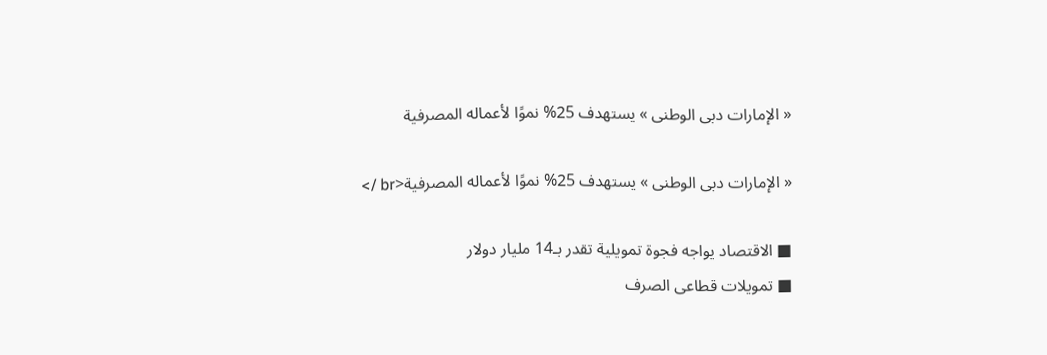« الإمارات دبى الوطنى » يستهدف 25% نموًا لأعماله المصرفية

« الإمارات دبى الوطنى » يستهدف 25% نموًا لأعماله المصرفية<br />

■ الاقتصاد يواجه فجوة تمويلية تقدر بـ14 مليار دولار
■ تمويلات قطاعى الصرف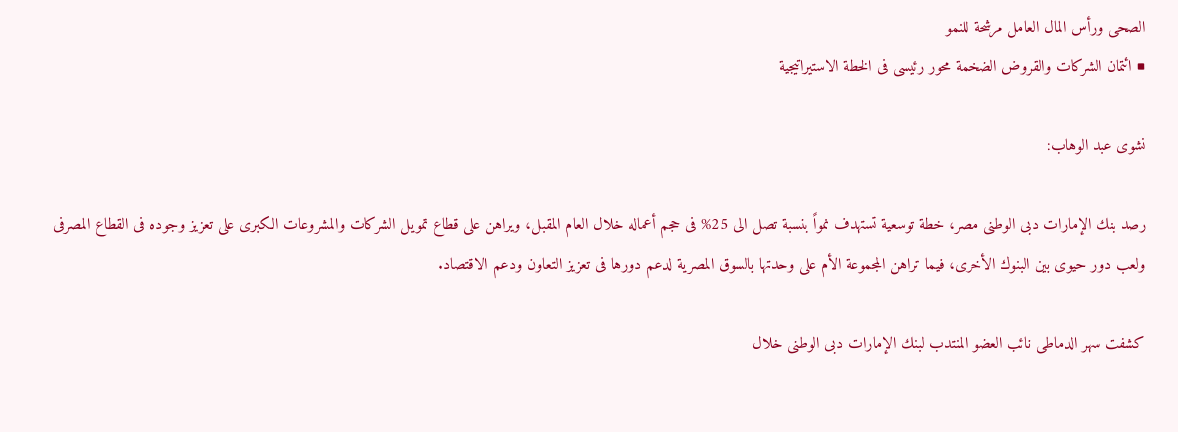الصحى ورأس المال العامل مرشحة للنمو
■ ائتمان الشركات والقروض الضخمة محور رئيسى فى الخطة الاستيراتيجية

نشوى عبد الوهاب:

رصد بنك الإمارات دبى الوطنى مصر، خطة توسعية تستهدف نمواً بنسبة تصل الى 25% فى حجم أعماله خلال العام المقبل، ويراهن على قطاع تمويل الشركات والمشروعات الكبرى على تعزيز وجوده فى القطاع المصرفى ولعب دور حيوى بين البنوك الأخرى، فيما تراهن المجموعة الأم على وحدتها بالسوق المصرية لدعم دورها فى تعزيز التعاون ودعم الاقتصاد.

كشفت سهر الدماطى نائب العضو المنتدب لبنك الإمارات دبى الوطنى خلال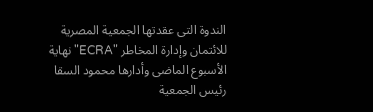الندوة التى عقدتها الجمعية المصرية للائتمان وإدارة المخاطر "ECRA" نهاية الأسبوع الماضى وأدارها محمود السقا رئيس الجمعية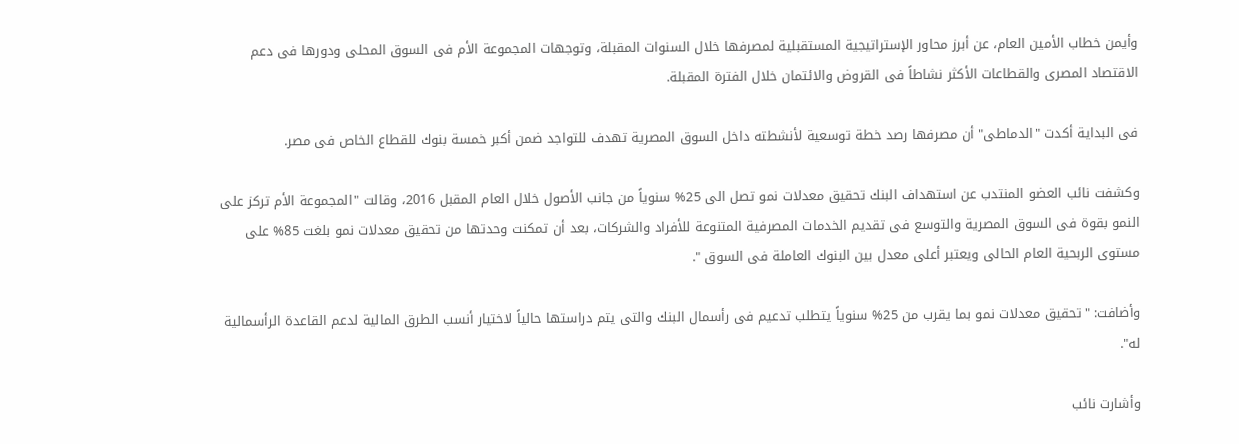وأيمن خطاب الأمين العام، عن أبرز محاور الإستراتيجية المستقبلية لمصرفها خلال السنوات المقبلة، وتوجهات المجموعة الأم فى السوق المحلى ودورها فى دعم الاقتصاد المصرى والقطاعات الأكثر نشاطاً فى القروض والائتمان خلال الفترة المقبلة.

فى البداية أكدت "الدماطى" أن مصرفها رصد خطة توسعية لأنشطته داخل السوق المصرية تهدف للتواجد ضمن أكبر خمسة بنوك للقطاع الخاص فى مصر.

وكشفت نائب العضو المنتدب عن استهداف البنك تحقيق معدلات نمو تصل الى 25% سنوياً من جانب الأصول خلال العام المقبل 2016، وقالت "المجموعة الأم تركز على النمو بقوة فى السوق المصرية والتوسع فى تقديم الخدمات المصرفية المتنوعة للأفراد والشركات، بعد أن تمكنت وحدتها من تحقيق معدلات نمو بلغت 85% على مستوى الربحية العام الحالى ويعتبر أعلى معدل بين البنوك العاملة فى السوق ".

وأضافت: "تحقيق معدلات نمو بما يقرب من 25% سنوياً يتطلب تدعيم فى رأسمال البنك والتى يتم دراستها حالياً لاختيار أنسب الطرق المالية لدعم القاعدة الرأسمالية له".

وأشارت نائب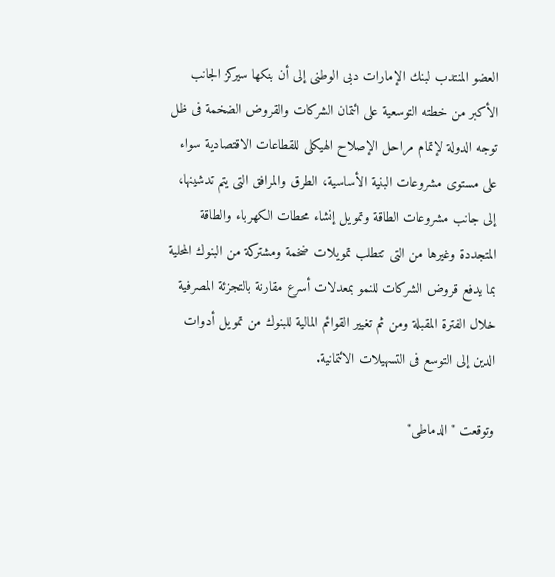العضو المنتدب لبنك الإمارات دبى الوطنى إلى أن بنكها سيركز الجانب الأكبر من خطته التوسعية على ائتمان الشركات والقروض الضخمة فى ظل توجه الدولة لإتمام مراحل الإصلاح الهيكلى للقطاعات الاقتصادية سواء على مستوى مشروعات البنية الأساسية، الطرق والمرافق التى يتم تدشينها، إلى جانب مشروعات الطاقة وتمويل إنشاء محطات الكهرباء والطاقة المتجددة وغيرها من التى تتطلب تمويلات ضخمة ومشتركة من البنوك المحلية بما يدفع قروض الشركات للنمو بمعدلات أسرع مقارنة بالتجزئة المصرفية خلال الفترة المقبلة ومن ثم تغيير القوائم المالية للبنوك من تمويل أدوات الدين إلى التوسع فى التسهيلات الائتمانية.

وتوقعت "الدماطى"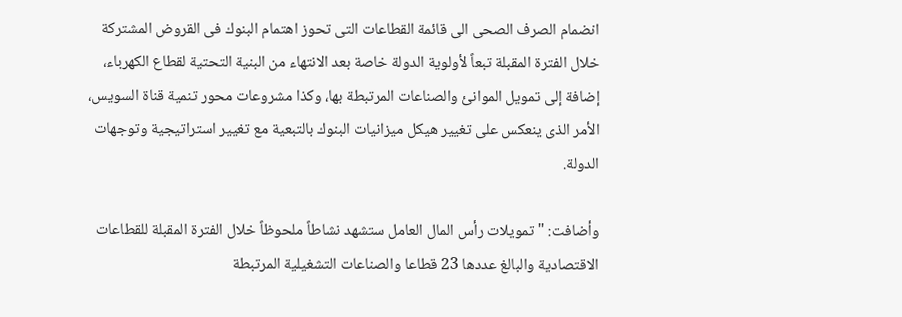انضمام الصرف الصحى الى قائمة القطاعات التى تحوز اهتمام البنوك فى القروض المشتركة خلال الفترة المقبلة تبعاً لأولوية الدولة خاصة بعد الانتهاء من البنية التحتية لقطاع الكهرباء، إضافة إلى تمويل الموانئ والصناعات المرتبطة بها، وكذا مشروعات محور تنمية قناة السويس، الأمر الذى ينعكس على تغيير هيكل ميزانيات البنوك بالتبعية مع تغيير استراتيجية وتوجهات الدولة.

وأضافت: " تمويلات رأس المال العامل ستشهد نشاطاً ملحوظاً خلال الفترة المقبلة للقطاعات الاقتصادية والبالغ عددها 23 قطاعا والصناعات التشغيلية المرتبطة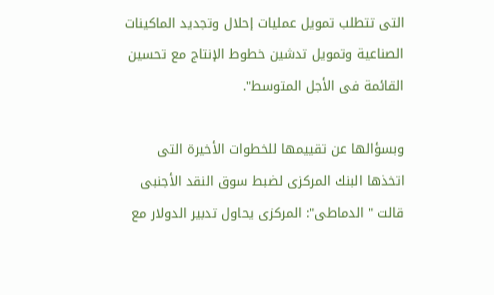التى تتطلب تمويل عمليات إحلال وتجديد الماكينات الصناعية وتمويل تدشين خطوط الإنتاج مع تحسين القائمة فى الأجل المتوسط".

وبسؤالها عن تقييمها للخطوات الأخيرة التى اتخذها البنك المركزى لضبط سوق النقد الأجنبى قالت " الدماطى": المركزى يحاول تدبير الدولار مع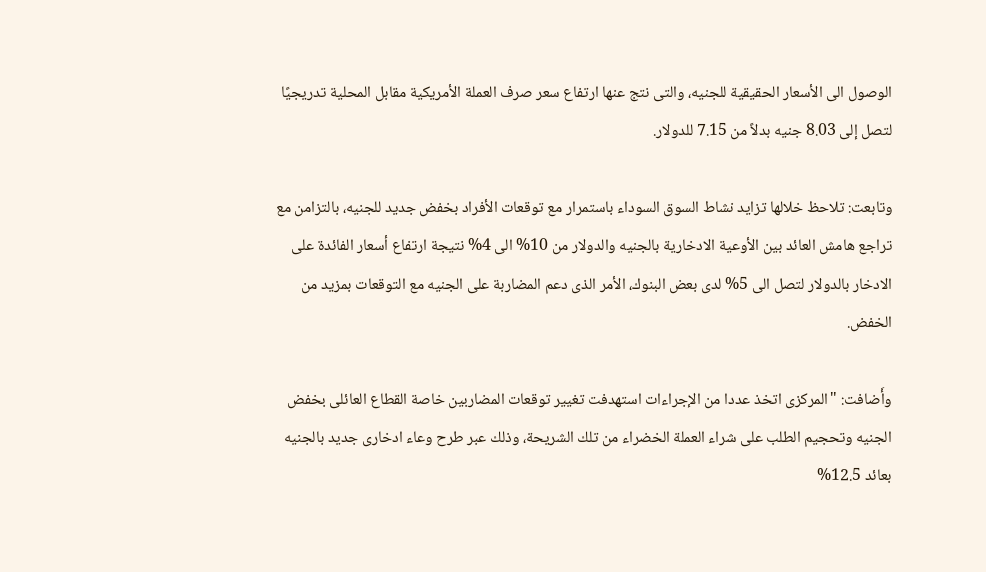الوصول الى الأسعار الحقيقية للجنيه، والتى نتج عنها ارتفاع سعر صرف العملة الأمريكية مقابل المحلية تدريجيًا لتصل إلى 8.03 جنيه بدلاً من 7.15 للدولار.

وتابعت: تلاحظ خلالها تزايد نشاط السوق السوداء باستمرار مع توقعات الأفراد بخفض جديد للجنيه، بالتزامن مع تراجع هامش العائد بين الأوعية الادخارية بالجنيه والدولار من 10% الى 4% نتيجة ارتفاع أسعار الفائدة على الادخار بالدولار لتصل الى 5% لدى بعض البنوك، الأمر الذى دعم المضاربة على الجنيه مع التوقعات بمزيد من الخفض.

وأَضافت: "المركزى اتخذ عددا من الإجراءات استهدفت تغيير توقعات المضاربين خاصة القطاع العائلى بخفض الجنيه وتحجيم الطلب على شراء العملة الخضراء من تلك الشريحة، وذلك عبر طرح وعاء ادخارى جديد بالجنيه بعائد 12.5%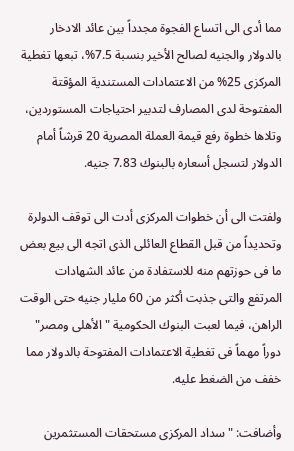مما أدى الى اتساع الفجوة مجدداً بين عائد الادخار بالدولار والجنيه لصالح الأخير بنسبة 7.5%، تبعها تغطية المركزى 25% من الاعتمادات المستندية المؤقتة المفتوحة لدى المصارف لتدبير احتياجات المستوردين، وتلاها خطوة رفع قيمة العملة المصرية 20 قرشاً أمام الدولار لتسجل أسعاره بالبنوك 7.83 جنيه.

ولفتت الى أن خطوات المركزى أدت الى توقف الدولرة وتحديداً من قبل القطاع العائلى الذى اتجه الى بيع بعض ما فى حوزتهم منه للاستفادة من عائد الشهادات المرتفع والتى جذبت أكثر من 60 مليار جنيه حتى الوقت الراهن، فيما لعبت البنوك الحكومية "الأهلى ومصر" دوراً مهماً فى تغطية الاعتمادات المفتوحة بالدولار مما خفف من الضغط عليه.

وأضافت: "سداد المركزى مستحقات المستثمرين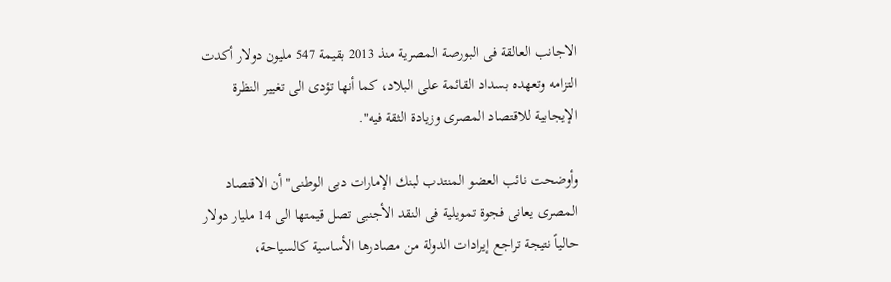الاجانب العالقة فى البورصة المصرية منذ 2013 بقيمة 547 مليون دولار أكدت التزامه وتعهده بسداد القائمة على البلاد، كما أنها تؤدى الى تغيير النظرة الإيجابية للاقتصاد المصرى وزيادة الثقة فيه".

وأوضحت نائب العضو المنتدب لبنك الإمارات دبى الوطنى" أن الاقتصاد المصرى يعانى فجوة تمويلية فى النقد الأجنبى تصل قيمتها الى 14 مليار دولار حالياً نتيجة تراجع إيرادات الدولة من مصادرها الأساسية كالسياحة،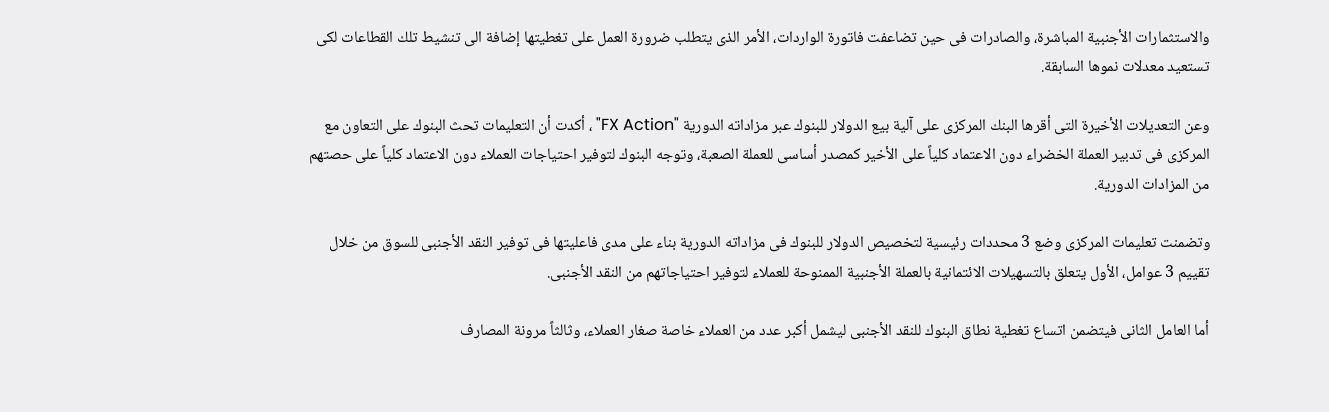والاستثمارات الأجنبية المباشرة، والصادرات فى حين تضاعفت فاتورة الواردات، الأمر الذى يتطلب ضرورة العمل على تغطيتها إضافة الى تنشيط تلك القطاعات لكى تستعيد معدلات نموها السابقة.

وعن التعديلات الأخيرة التى أقرها البنك المركزى على آلية بيع الدولار للبنوك عبر مزاداته الدورية "FX Action" ، أكدت أن التعليمات تحث البنوك على التعاون مع المركزى فى تدبير العملة الخضراء دون الاعتماد كلياً على الأخير كمصدر أساسى للعملة الصعبة، وتوجه البنوك لتوفير احتياجات العملاء دون الاعتماد كلياً على حصتهم من المزادات الدورية.

وتضمنت تعليمات المركزى وضع 3 محددات رئيسية لتخصيص الدولار للبنوك فى مزاداته الدورية بناء على مدى فاعليتها فى توفير النقد الأجنبى للسوق من خلال تقييم 3 عوامل، الأول يتعلق بالتسهيلات الائتمانية بالعملة الأجنبية الممنوحة للعملاء لتوفير احتياجاتهم من النقد الأجنبى.

أما العامل الثانى فيتضمن اتساع تغطية نطاق البنوك للنقد الأجنبى ليشمل أكبر عدد من العملاء خاصة صغار العملاء، وثالثاً مرونة المصارف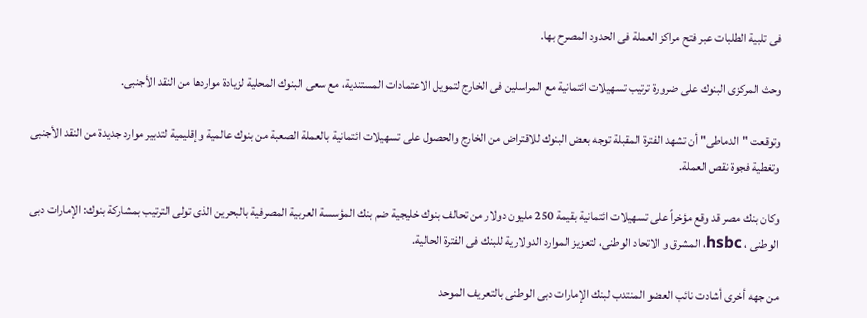فى تلبية الطلبات عبر فتح مراكز العملة فى الحدود المصرح بها.

وحث المركزى البنوك على ضرورة ترتيب تسهيلات ائتمانية مع المراسلين فى الخارج لتمويل الاعتمادات المستندية، مع سعى البنوك المحلية لزيادة مواردها من النقد الأجنبى.

وتوقعت "الدماطى" أن تشهد الفترة المقبلة توجه بعض البنوك للاقتراض من الخارج والحصول على تسهيلات ائتمانية بالعملة الصعبة من بنوك عالمية وإقليمية لتدبير موارد جديدة من النقد الأجنبى وتغطية فجوة نقص العملة.

وكان بنك مصر قد وقع مؤخراً على تسهيلات ائتمانية بقيمة 250 مليون دولار من تحالف بنوك خليجية ضم بنك المؤسسة العربية المصرفية بالبحرين الذى تولى الترتيب بمشاركة بنوك: الإمارات دبى الوطنى ، hsbc، المشرق و الاتحاد الوطنى، لتعزيز الموارد الدولارية للبنك فى الفترة الحالية.

من جهه أخرى أشادت نائب العضو المنتدب لبنك الإمارات دبى الوطنى بالتعريف الموحد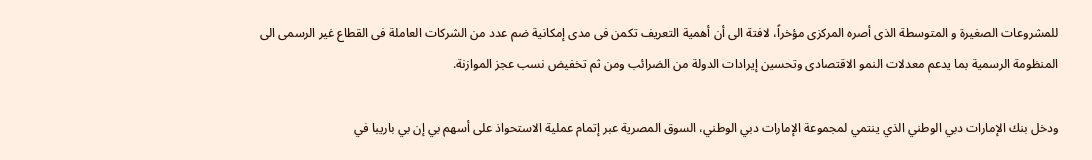للمشروعات الصغيرة و المتوسطة الذى أصره المركزى مؤخراً، لافتة الى أن أهمية التعريف تكمن فى مدى إمكانية ضم عدد من الشركات العاملة فى القطاع غير الرسمى الى المنظومة الرسمية بما يدعم معدلات النمو الاقتصادى وتحسين إيرادات الدولة من الضرائب ومن ثم تخفيض نسب عجز الموازنة.

ودخل بنك الإمارات دبي الوطني الذي ينتمي لمجموعة الإمارات دبي الوطني، السوق المصرية عبر إتمام عملية الاستحواذ على أسهم بي إن بي باريبا في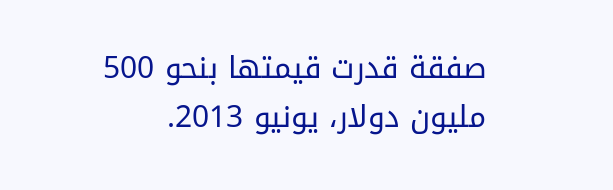صفقة قدرت قيمتها بنحو 500 مليون دولار، يونيو 2013.